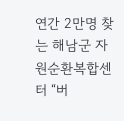연간 2만명 찾는 해남군 자원순환복합센터 “버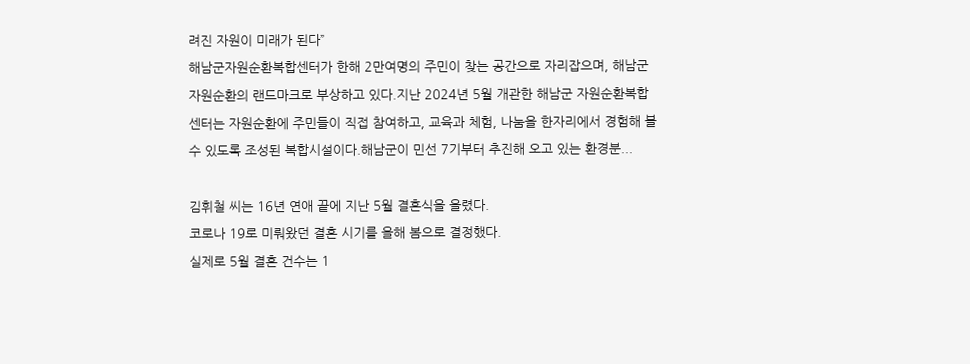려진 자원이 미래가 된다”
해남군자원순환복합센터가 한해 2만여명의 주민이 찾는 공간으로 자리잡으며, 해남군 자원순환의 랜드마크로 부상하고 있다.지난 2024년 5월 개관한 해남군 자원순환복합센터는 자원순환에 주민들이 직접 참여하고, 교육과 체험, 나눔을 한자리에서 경험해 볼 수 있도록 조성된 복합시설이다.해남군이 민선 7기부터 추진해 오고 있는 환경분...

김휘철 씨는 16년 연애 끝에 지난 5월 결혼식을 올렸다.
코로나 19로 미뤄왔던 결혼 시기를 올해 봄으로 결정했다.
실제로 5월 결혼 건수는 1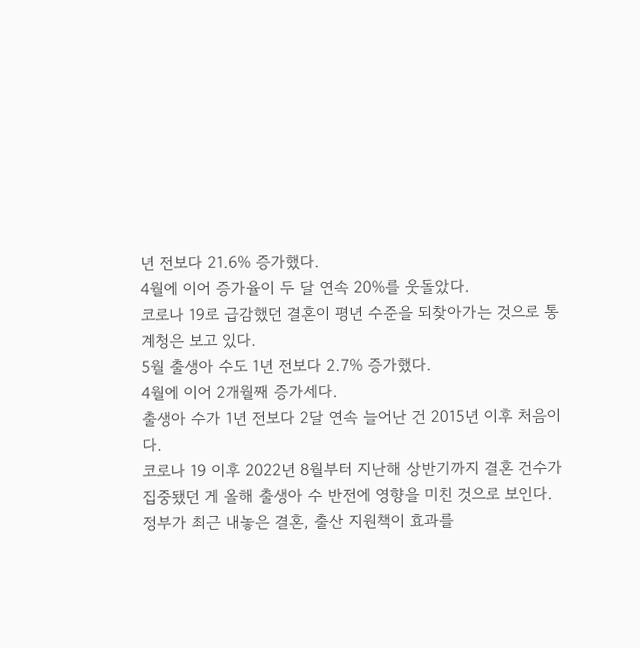년 전보다 21.6% 증가했다.
4월에 이어 증가율이 두 달 연속 20%를 웃돌았다.
코로나 19로 급감했던 결혼이 평년 수준을 되찾아가는 것으로 통계청은 보고 있다.
5월 출생아 수도 1년 전보다 2.7% 증가했다.
4월에 이어 2개월째 증가세다.
출생아 수가 1년 전보다 2달 연속 늘어난 건 2015년 이후 처음이다.
코로나 19 이후 2022년 8월부터 지난해 상반기까지 결혼 건수가 집중됐던 게 올해 출생아 수 반전에 영향을 미친 것으로 보인다.
정부가 최근 내놓은 결혼, 출산 지원책이 효과를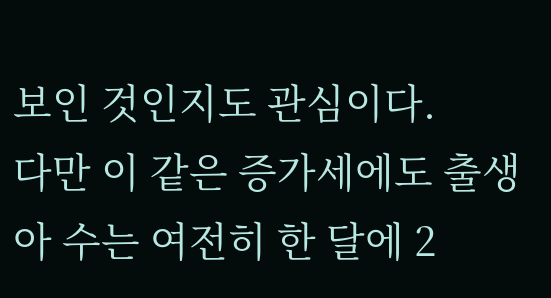보인 것인지도 관심이다.
다만 이 같은 증가세에도 출생아 수는 여전히 한 달에 2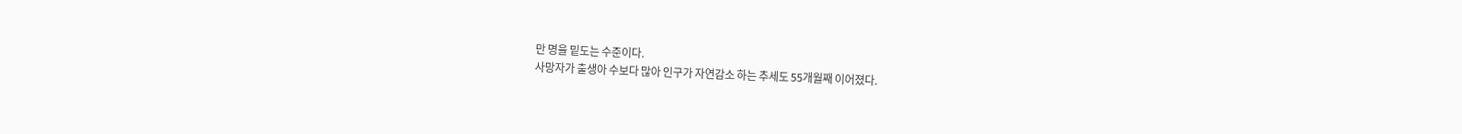만 명을 밑도는 수준이다.
사망자가 출생아 수보다 많아 인구가 자연감소 하는 추세도 55개월째 이어졌다.